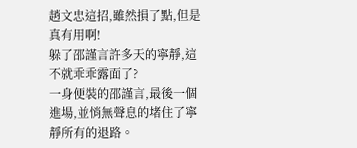趙文忠這招,雖然損了點,但是真有用啊!
躲了邵謹言許多天的寧靜,這不就乖乖露面了?
一身便裝的邵謹言,最後一個進場,並悄無聲息的堵住了寧靜所有的退路。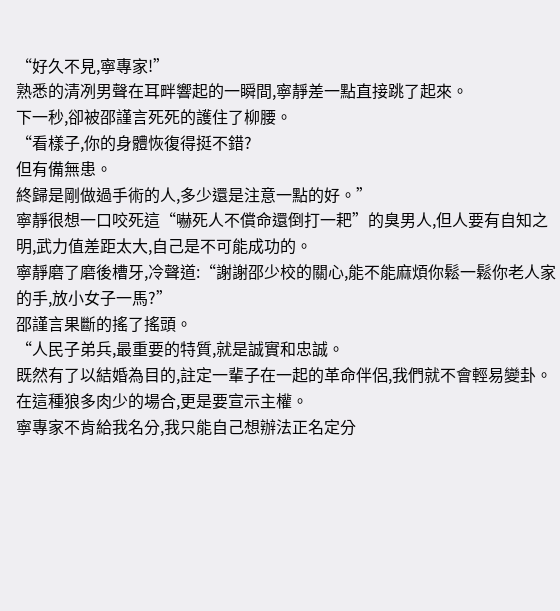“好久不見,寧專家!”
熟悉的清冽男聲在耳畔響起的一瞬間,寧靜差一點直接跳了起來。
下一秒,卻被邵謹言死死的護住了柳腰。
“看樣子,你的身體恢復得挺不錯?
但有備無患。
終歸是剛做過手術的人,多少還是注意一點的好。”
寧靜很想一口咬死這“嚇死人不償命還倒打一耙”的臭男人,但人要有自知之明,武力值差距太大,自己是不可能成功的。
寧靜磨了磨後槽牙,冷聲道:“謝謝邵少校的關心,能不能麻煩你鬆一鬆你老人家的手,放小女子一馬?”
邵謹言果斷的搖了搖頭。
“人民子弟兵,最重要的特質,就是誠實和忠誠。
既然有了以結婚為目的,註定一輩子在一起的革命伴侶,我們就不會輕易變卦。
在這種狼多肉少的場合,更是要宣示主權。
寧專家不肯給我名分,我只能自己想辦法正名定分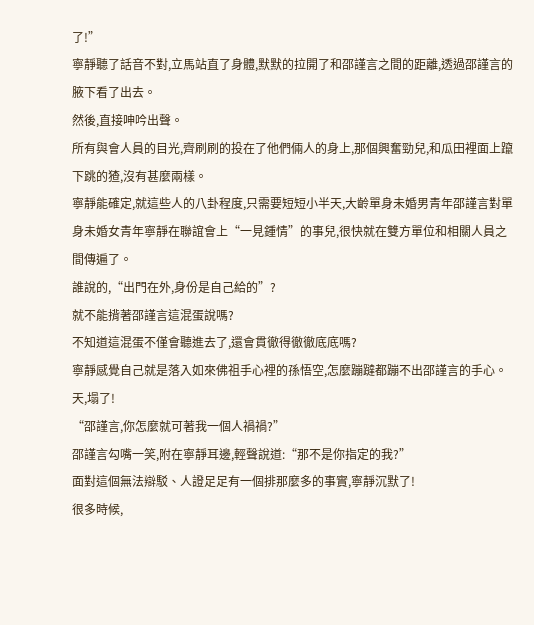了!”
寧靜聽了話音不對,立馬站直了身體,默默的拉開了和邵謹言之間的距離,透過邵謹言的腋下看了出去。
然後,直接呻吟出聲。
所有與會人員的目光,齊刷刷的投在了他們倆人的身上,那個興奮勁兒,和瓜田裡面上躥下跳的猹,沒有甚麼兩樣。
寧靜能確定,就這些人的八卦程度,只需要短短小半天,大齡單身未婚男青年邵謹言對單身未婚女青年寧靜在聯誼會上“一見鍾情”的事兒,很快就在雙方單位和相關人員之間傳遍了。
誰說的,“出門在外,身份是自己給的”?
就不能揹著邵謹言這混蛋說嗎?
不知道這混蛋不僅會聽進去了,還會貫徹得徹徹底底嗎?
寧靜感覺自己就是落入如來佛祖手心裡的孫悟空,怎麼蹦躂都蹦不出邵謹言的手心。
天,塌了!
“邵謹言,你怎麼就可著我一個人禍禍?”
邵謹言勾嘴一笑,附在寧靜耳邊,輕聲說道:“那不是你指定的我?”
面對這個無法辯駁、人證足足有一個排那麼多的事實,寧靜沉默了!
很多時候,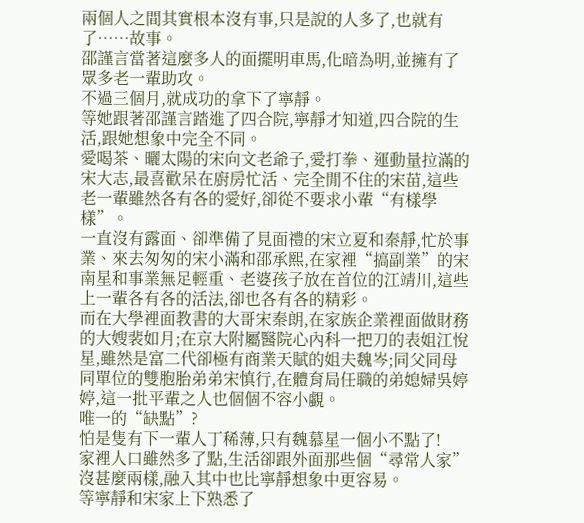兩個人之間其實根本沒有事,只是說的人多了,也就有了……故事。
邵謹言當著這麼多人的面擺明車馬,化暗為明,並擁有了眾多老一輩助攻。
不過三個月,就成功的拿下了寧靜。
等她跟著邵謹言踏進了四合院,寧靜才知道,四合院的生活,跟她想象中完全不同。
愛喝茶、曬太陽的宋向文老爺子,愛打拳、運動量拉滿的宋大志,最喜歡呆在廚房忙活、完全閒不住的宋苗,這些老一輩雖然各有各的愛好,卻從不要求小輩“有樣學樣”。
一直沒有露面、卻準備了見面禮的宋立夏和秦靜,忙於事業、來去匆匆的宋小滿和邵承熙,在家裡“搞副業”的宋南星和事業無足輕重、老婆孩子放在首位的江靖川,這些上一輩各有各的活法,卻也各有各的精彩。
而在大學裡面教書的大哥宋秦朗,在家族企業裡面做財務的大嫂裴如月;在京大附屬醫院心內科一把刀的表姐江悅星,雖然是富二代卻極有商業天賦的姐夫魏岑;同父同母同單位的雙胞胎弟弟宋慎行,在體育局任職的弟媳婦吳婷婷,這一批平輩之人也個個不容小覷。
唯一的“缺點”?
怕是隻有下一輩人丁稀薄,只有魏慕星一個小不點了!
家裡人口雖然多了點,生活卻跟外面那些個“尋常人家”沒甚麼兩樣,融入其中也比寧靜想象中更容易。
等寧靜和宋家上下熟悉了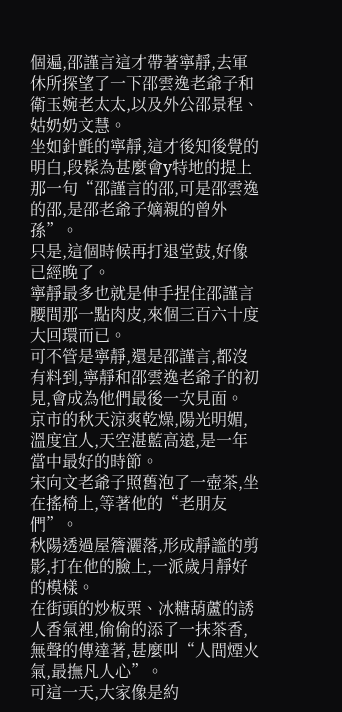個遍,邵謹言這才帶著寧靜,去軍休所探望了一下邵雲逸老爺子和衛玉婉老太太,以及外公邵景程、姑奶奶文慧。
坐如針氈的寧靜,這才後知後覺的明白,段髹為甚麼會y特地的提上那一句“邵謹言的邵,可是邵雲逸的邵,是邵老爺子嫡親的曾外孫”。
只是,這個時候再打退堂鼓,好像已經晚了。
寧靜最多也就是伸手捏住邵謹言腰間那一點肉皮,來個三百六十度大回環而已。
可不管是寧靜,還是邵謹言,都沒有料到,寧靜和邵雲逸老爺子的初見,會成為他們最後一次見面。
京市的秋天涼爽乾燥,陽光明媚,溫度宜人,天空湛藍高遠,是一年當中最好的時節。
宋向文老爺子照舊泡了一壺茶,坐在搖椅上,等著他的“老朋友們”。
秋陽透過屋簷灑落,形成靜謐的剪影,打在他的臉上,一派歲月靜好的模樣。
在街頭的炒板栗、冰糖葫蘆的誘人香氣裡,偷偷的添了一抹茶香,無聲的傳達著,甚麼叫“人間煙火氣,最撫凡人心”。
可這一天,大家像是約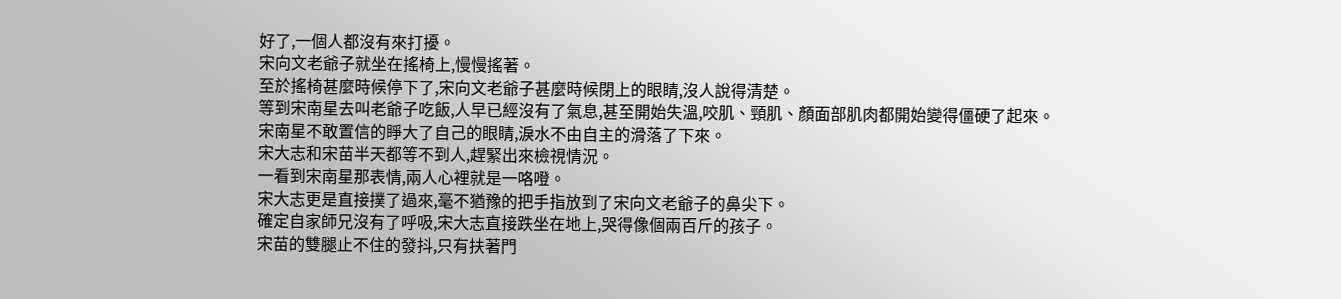好了,一個人都沒有來打擾。
宋向文老爺子就坐在搖椅上,慢慢搖著。
至於搖椅甚麼時候停下了,宋向文老爺子甚麼時候閉上的眼睛,沒人說得清楚。
等到宋南星去叫老爺子吃飯,人早已經沒有了氣息,甚至開始失溫,咬肌、頸肌、顏面部肌肉都開始變得僵硬了起來。
宋南星不敢置信的睜大了自己的眼睛,淚水不由自主的滑落了下來。
宋大志和宋苗半天都等不到人,趕緊出來檢視情況。
一看到宋南星那表情,兩人心裡就是一咯噔。
宋大志更是直接撲了過來,毫不猶豫的把手指放到了宋向文老爺子的鼻尖下。
確定自家師兄沒有了呼吸,宋大志直接跌坐在地上,哭得像個兩百斤的孩子。
宋苗的雙腿止不住的發抖,只有扶著門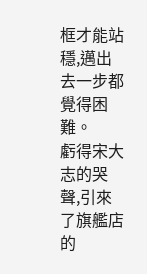框才能站穩,邁出去一步都覺得困難。
虧得宋大志的哭聲,引來了旗艦店的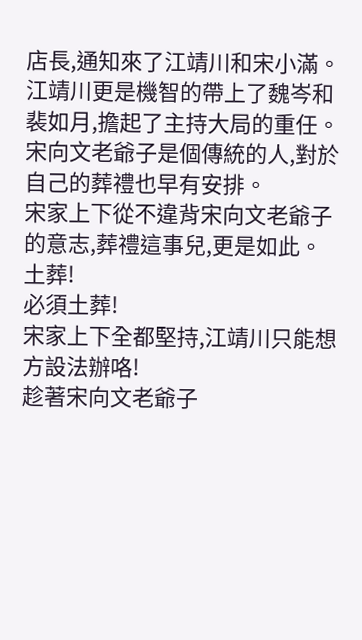店長,通知來了江靖川和宋小滿。
江靖川更是機智的帶上了魏岑和裴如月,擔起了主持大局的重任。
宋向文老爺子是個傳統的人,對於自己的葬禮也早有安排。
宋家上下從不違背宋向文老爺子的意志,葬禮這事兒,更是如此。
土葬!
必須土葬!
宋家上下全都堅持,江靖川只能想方設法辦咯!
趁著宋向文老爺子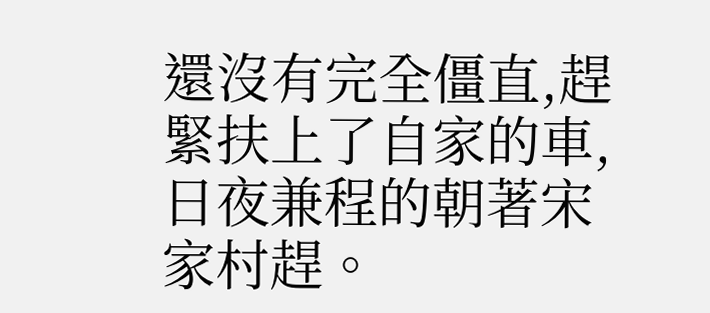還沒有完全僵直,趕緊扶上了自家的車,日夜兼程的朝著宋家村趕。